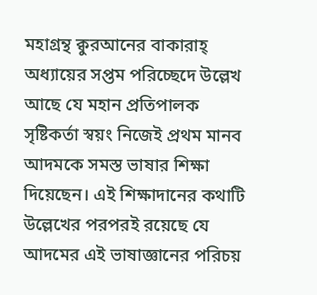মহাগ্রন্থ ক্বুরআনের বাকারাহ্ অধ্যায়ের সপ্তম পরিচ্ছেদে উল্লেখ আছে যে মহান প্রতিপালক সৃষ্টিকর্তা স্বয়ং নিজেই প্রথম মানব আদমকে সমস্ত ভাষার শিক্ষা দিয়েছেন। এই শিক্ষাদানের কথাটি উল্লেখের পরপরই রয়েছে যে আদমের এই ভাষাজ্ঞানের পরিচয়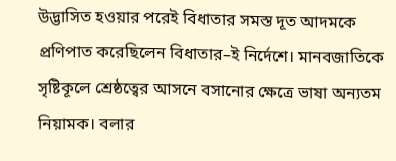উদ্ভাসিত হওয়ার পরেই বিধাতার সমস্ত দূত আদমকে প্রণিপাত করেছিলেন বিধাতার–ই নির্দেশে। মানবজাতিকে সৃষ্টিকূলে শ্রেষ্ঠত্বের আসনে বসানোর ক্ষেত্রে ভাষা অন্যতম নিয়ামক। বলার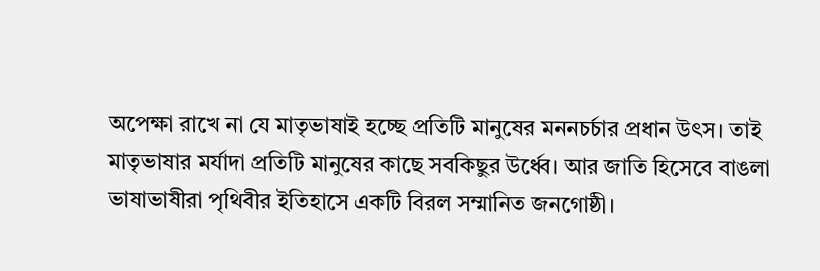অপেক্ষা রাখে না যে মাতৃভাষাই হচ্ছে প্রতিটি মানুষের মননচর্চার প্রধান উৎস। তাই মাতৃভাষার মর্যাদা প্রতিটি মানুষের কাছে সবকিছুর উর্ধ্বে। আর জাতি হিসেবে বাঙলা ভাষাভাষীরা পৃথিবীর ইতিহাসে একটি বিরল সম্মানিত জনগোষ্ঠী।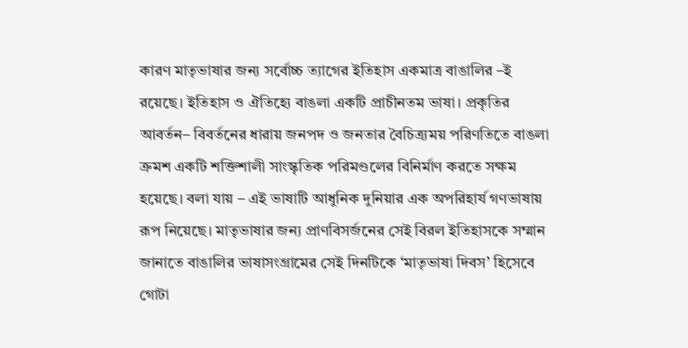কারণ মাতৃভাষার জন্য সর্বোচ্চ ত্যাগের ইতিহাস একমাত্র বাঙালির –ই রয়েছে। ইতিহাস ও ঐতিহ্যে বাঙলা একটি প্রাচীনতম ভাষা। প্রকৃতির আবর্তন– বিবর্তনের ধারায় জনপদ ও জনতার বৈচিত্র্যময় পরিণতিতে বাঙলা ক্রমশ একটি শক্তিশালী সাংস্কৃতিক পরিমণ্ডলের বিনির্মাণ করতে সক্ষম হয়েছে। বলা যায় – এই ভাষাটি আধুনিক দুনিয়ার এক অপরিহার্য গণভাষায় রূপ নিয়েছে। মাতৃভাষার জন্য প্রাণবিসর্জনের সেই বিরল ইতিহাসকে সম্মান জানাতে বাঙালির ভাষাসংগ্রামের সেই দিনটিকে ‘মাতৃভাষা দিবস’ হিসেবে গোটা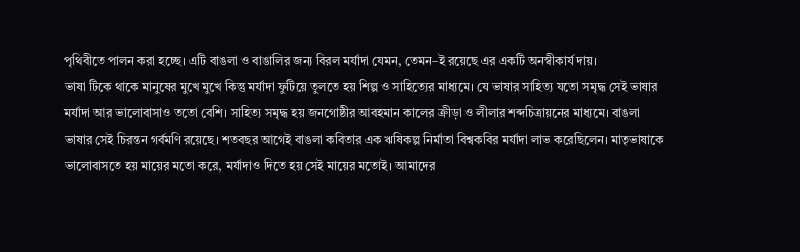পৃথিবীতে পালন করা হচ্ছে। এটি বাঙলা ও বাঙালির জন্য বিরল মর্যাদা যেমন, তেমন–ই রয়েছে এর একটি অনস্বীকার্য দায়।
ভাষা টিকে থাকে মানুষের মুখে মুখে কিন্তু মর্যাদা ফুটিয়ে তুলতে হয় শিল্প ও সাহিত্যের মাধ্যমে। যে ভাষার সাহিত্য যতো সমৃদ্ধ সেই ভাষার মর্যাদা আর ভালোবাসাও ততো বেশি। সাহিত্য সমৃদ্ধ হয় জনগোষ্ঠীর আবহমান কালের ক্রীড়া ও লীলার শব্দচিত্রায়নের মাধ্যমে। বাঙলা ভাষার সেই চিরন্তন গর্বমণি রয়েছে। শতবছর আগেই বাঙলা কবিতার এক ঋষিকল্প নির্মাতা বিশ্বকবির মর্যাদা লাভ করেছিলেন। মাতৃভাষাকে ভালোবাসতে হয় মায়ের মতো করে, মর্যাদাও দিতে হয় সেই মায়ের মতোই। আমাদের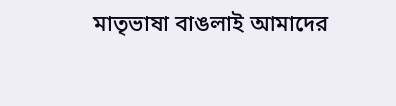মাতৃভাষা বাঙলাই আমাদের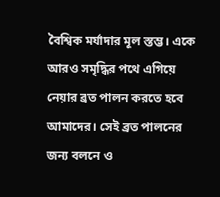বৈশ্বিক মর্যাদার মূল স্তম্ভ। একে আরও সমৃদ্ধির পথে এগিয়ে নেয়ার ব্রত পালন করতে হবে আমাদের। সেই ব্রত পালনের জন্য বলনে ও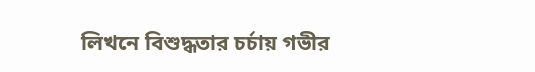লিখনে বিশুদ্ধতার চর্চায় গভীর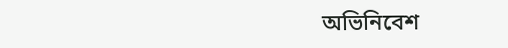অভিনিবেশ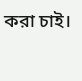করা চাই।